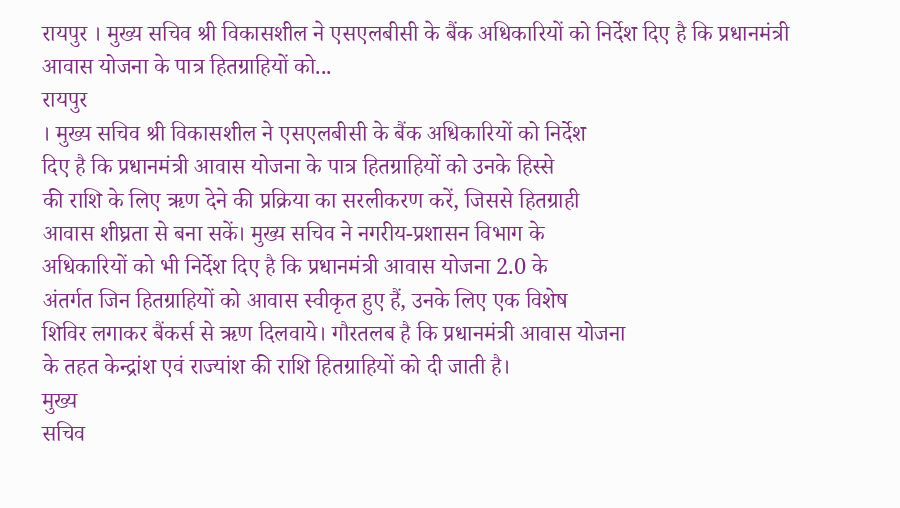रायपुर । मुख्य सचिव श्री विकासशील ने एसएलबीसी के बैंक अधिकारियों को निर्देश दिए है कि प्रधानमंत्री आवास योजना के पात्र हितग्राहियों को...
रायपुर
। मुख्य सचिव श्री विकासशील ने एसएलबीसी के बैंक अधिकारियों को निर्देश
दिए है कि प्रधानमंत्री आवास योजना के पात्र हितग्राहियों को उनके हिस्से
की राशि के लिए ऋण देने की प्रक्रिया का सरलीकरण करें, जिससे हितग्राही
आवास शीघ्रता से बना सकें। मुख्य सचिव ने नगरीय-प्रशासन विभाग के
अधिकारियों को भी निर्देश दिए है कि प्रधानमंत्री आवास योजना 2.0 के
अंतर्गत जिन हितग्राहियों को आवास स्वीकृत हुए हैं, उनके लिए एक विशेष
शिविर लगाकर बैंकर्स से ऋण दिलवाये। गौरतलब है कि प्रधानमंत्री आवास योजना
के तहत केन्द्रांश एवं राज्यांश की राशि हितग्राहियों को दी जाती है।
मुख्य
सचिव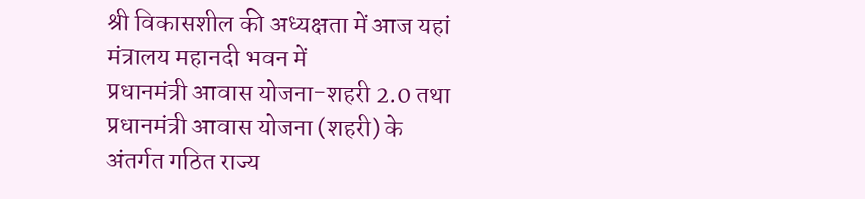श्री विकासशील की अध्यक्षता में आज यहां मंत्रालय महानदी भवन में
प्रधानमंत्री आवास योजना-शहरी 2.0 तथा प्रधानमंत्री आवास योजना (शहरी) के
अंतर्गत गठित राज्य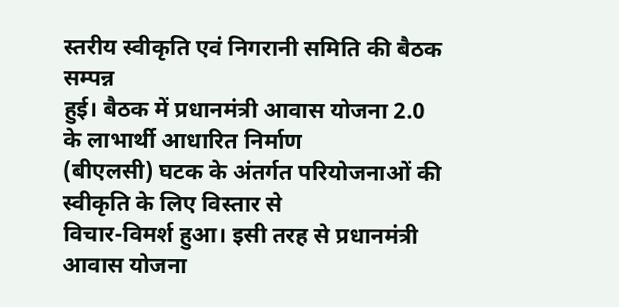स्तरीय स्वीकृति एवं निगरानी समिति की बैठक सम्पन्न
हुई। बैठक में प्रधानमंत्री आवास योजना 2.0 के लाभार्थी आधारित निर्माण
(बीएलसी) घटक के अंतर्गत परियोजनाओं की स्वीकृति के लिए विस्तार से
विचार-विमर्श हुआ। इसी तरह से प्रधानमंत्री आवास योजना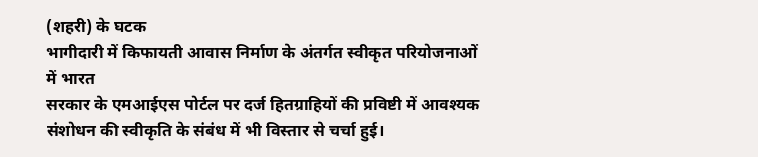(शहरी) के घटक
भागीदारी में किफायती आवास निर्माण के अंतर्गत स्वीकृत परियोजनाओं में भारत
सरकार के एमआईएस पोर्टल पर दर्ज हितग्राहियों की प्रविष्टी में आवश्यक
संशोधन की स्वीकृति के संबंध में भी विस्तार से चर्चा हुई।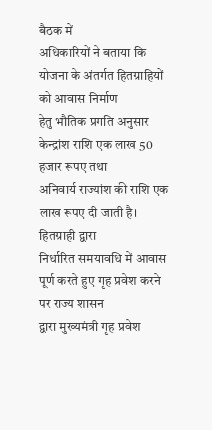बैठक में
अधिकारियों ने बताया कि योजना के अंतर्गत हितग्राहियों को आवास निर्माण
हेतु भौतिक प्रगति अनुसार केन्द्रांश राशि एक लाख 50 हजार रूपए तथा
अनिवार्य राज्यांश की राशि एक लाख रूपए दी जाती है। हितग्राही द्वारा
निर्धारित समयावधि में आवास पूर्ण करते हुए गृह प्रवेश करने पर राज्य शासन
द्वारा मुख्यमंत्री गृह प्रवेश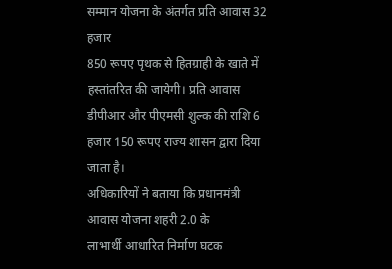सम्मान योजना के अंतर्गत प्रति आवास 32 हजार
850 रूपए पृथक से हितग्राही के खाते में हस्तांतरित की जायेगी। प्रति आवास
डीपीआर और पीएमसी शुल्क की राशि 6 हजार 150 रूपए राज्य शासन द्वारा दिया
जाता है।
अधिकारियों ने बताया कि प्रधानमंत्री आवास योजना शहरी 2.0 के
लाभार्थी आधारित निर्माण घटक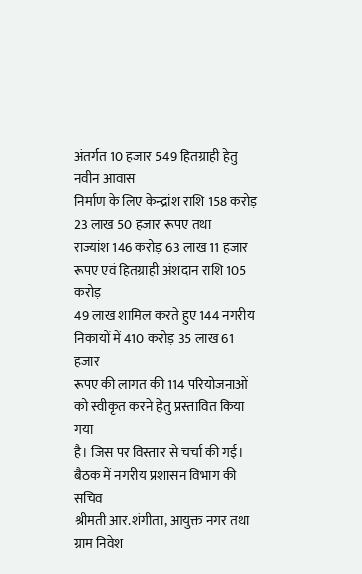अंतर्गत 10 हजार 549 हितग्राही हेतु नवीन आवास
निर्माण के लिए केन्द्रांश राशि 158 करोड़ 23 लाख 50 हजार रूपए तथा
राज्यांश 146 करोड़ 63 लाख 11 हजार रूपए एवं हितग्राही अंशदान राशि 105 करोड़
49 लाख शामिल करते हुए 144 नगरीय निकायों में 410 करोड़ 35 लाख 61 हजार
रूपए की लागत की 114 परियोजनाओं को स्वीकृत करने हेतु प्रस्तावित किया गया
है। जिस पर विस्तार से चर्चा की गई। बैठक में नगरीय प्रशासन विभाग की सचिव
श्रीमती आर.शंगीता, आयुक्त नगर तथा ग्राम निवेश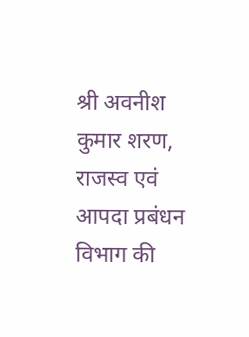श्री अवनीश कुमार शरण,
राजस्व एवं आपदा प्रबंधन विभाग की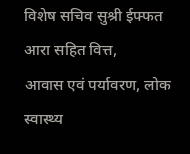विशेष सचिव सुश्री ईफ्फत आरा सहित वित्त,
आवास एवं पर्यावरण, लोक स्वास्थ्य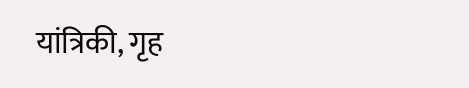यांत्रिकी, गृह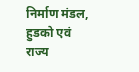निर्माण मंडल, हुडको एवं
राज्य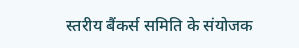स्तरीय बैंकर्स समिति के संयोजक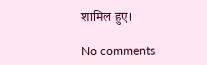शामिल हुए।

No comments